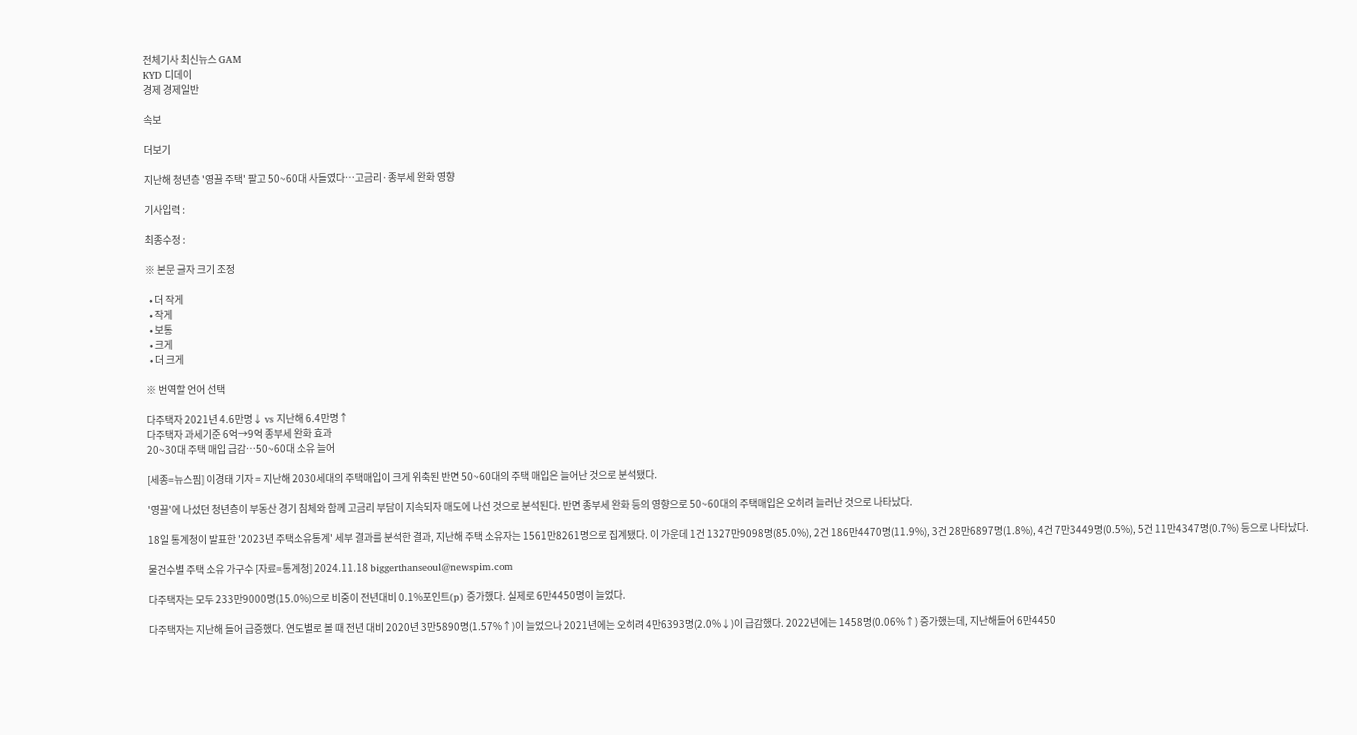전체기사 최신뉴스 GAM
KYD 디데이
경제 경제일반

속보

더보기

지난해 청년층 '영끌 주택' 팔고 50~60대 사들였다…고금리·종부세 완화 영향

기사입력 :

최종수정 :

※ 본문 글자 크기 조정

  • 더 작게
  • 작게
  • 보통
  • 크게
  • 더 크게

※ 번역할 언어 선택

다주택자 2021년 4.6만명↓ vs 지난해 6.4만명↑
다주택자 과세기준 6억→9억 종부세 완화 효과
20~30대 주택 매입 급감…50~60대 소유 늘어

[세종=뉴스핌] 이경태 기자 = 지난해 2030세대의 주택매입이 크게 위축된 반면 50~60대의 주택 매입은 늘어난 것으로 분석됐다.

'영끌'에 나섰던 청년층이 부동산 경기 침체와 함께 고금리 부담이 지속되자 매도에 나선 것으로 분석된다. 반면 종부세 완화 등의 영향으로 50~60대의 주택매입은 오히려 늘러난 것으로 나타났다.

18일 통계청이 발표한 '2023년 주택소유통계' 세부 결과를 분석한 결과, 지난해 주택 소유자는 1561만8261명으로 집계됐다. 이 가운데 1건 1327만9098명(85.0%), 2건 186만4470명(11.9%), 3건 28만6897명(1.8%), 4건 7만3449명(0.5%), 5건 11만4347명(0.7%) 등으로 나타났다.

물건수별 주택 소유 가구수 [자료=통계청] 2024.11.18 biggerthanseoul@newspim.com

다주택자는 모두 233만9000명(15.0%)으로 비중이 전년대비 0.1%포인트(p) 증가했다. 실제로 6만4450명이 늘었다.

다주택자는 지난해 들어 급증했다. 연도별로 볼 때 전년 대비 2020년 3만5890명(1.57%↑)이 늘었으나 2021년에는 오히려 4만6393명(2.0%↓)이 급감했다. 2022년에는 1458명(0.06%↑) 증가했는데, 지난해들어 6만4450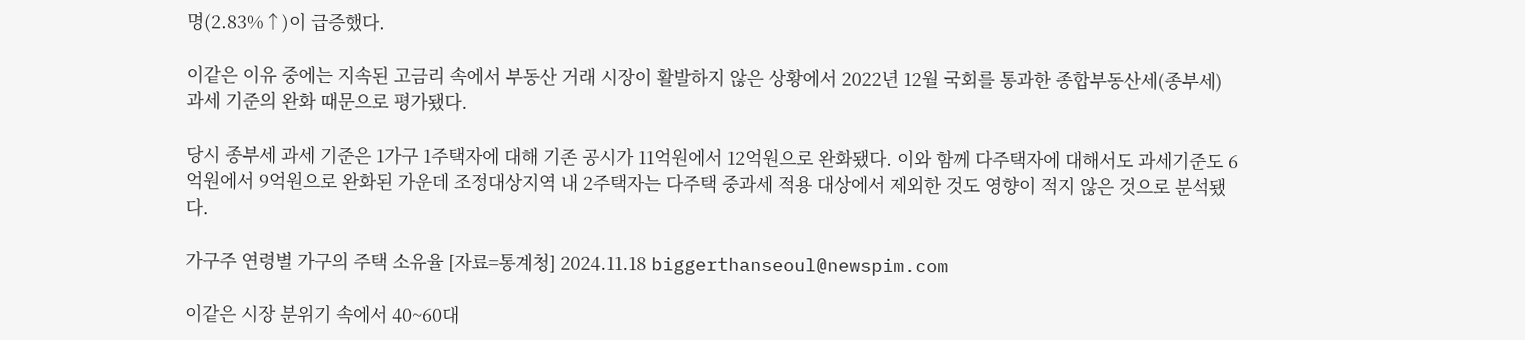명(2.83%↑)이 급증했다.

이같은 이유 중에는 지속된 고금리 속에서 부동산 거래 시장이 활발하지 않은 상황에서 2022년 12월 국회를 통과한 종합부동산세(종부세) 과세 기준의 완화 때문으로 평가됐다.

당시 종부세 과세 기준은 1가구 1주택자에 대해 기존 공시가 11억원에서 12억원으로 완화됐다. 이와 함께 다주택자에 대해서도 과세기준도 6억원에서 9억원으로 완화된 가운데 조정대상지역 내 2주택자는 다주택 중과세 적용 대상에서 제외한 것도 영향이 적지 않은 것으로 분석됐다.

가구주 연령별 가구의 주택 소유율 [자료=통계청] 2024.11.18 biggerthanseoul@newspim.com

이같은 시장 분위기 속에서 40~60대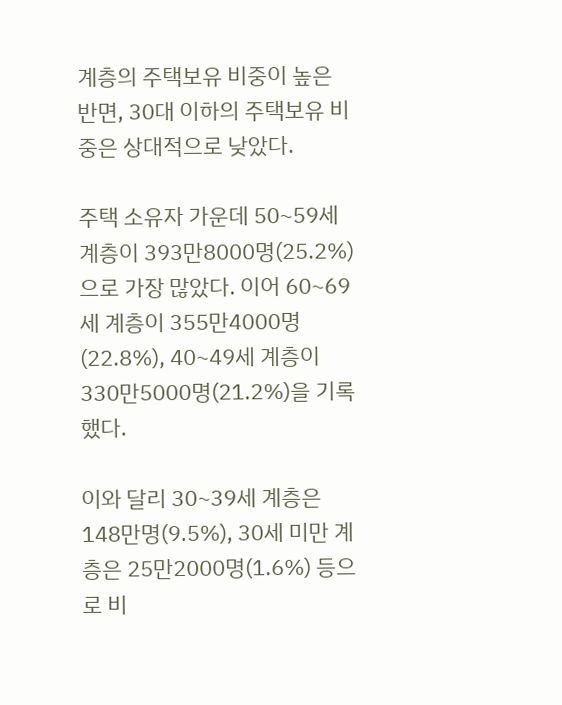계층의 주택보유 비중이 높은 반면, 30대 이하의 주택보유 비중은 상대적으로 낮았다.

주택 소유자 가운데 50~59세 계층이 393만8000명(25.2%)으로 가장 많았다. 이어 60~69세 계층이 355만4000명(22.8%), 40~49세 계층이 330만5000명(21.2%)을 기록했다.

이와 달리 30~39세 계층은 148만명(9.5%), 30세 미만 계층은 25만2000명(1.6%) 등으로 비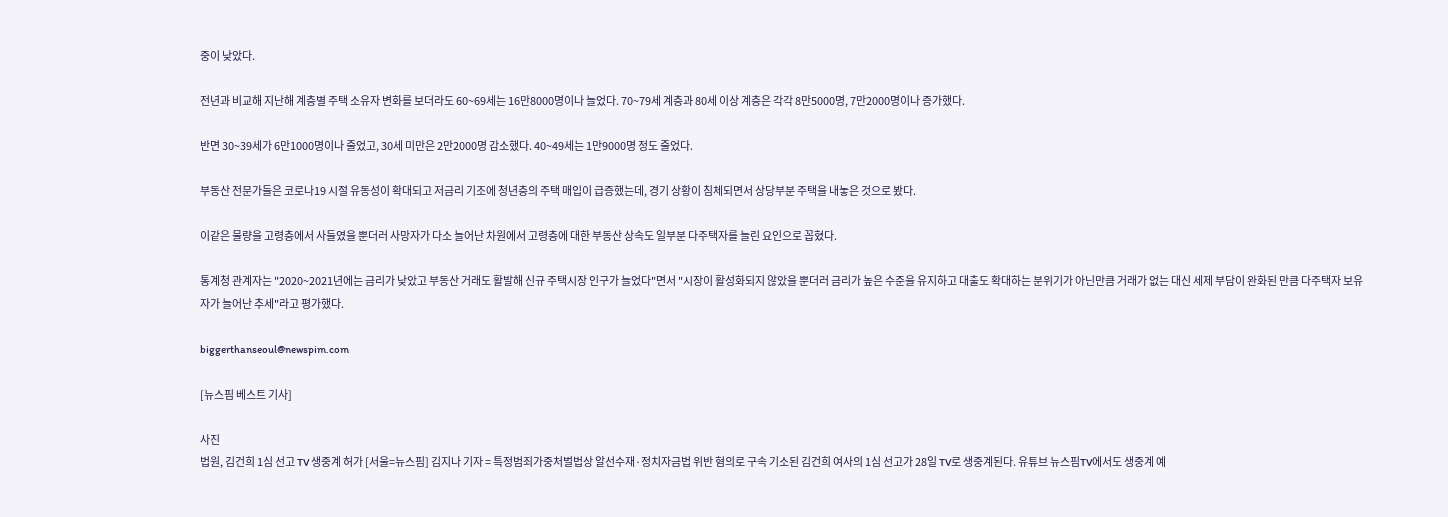중이 낮았다.

전년과 비교해 지난해 계층별 주택 소유자 변화를 보더라도 60~69세는 16만8000명이나 늘었다. 70~79세 계층과 80세 이상 계층은 각각 8만5000명, 7만2000명이나 증가했다.

반면 30~39세가 6만1000명이나 줄었고, 30세 미만은 2만2000명 감소했다. 40~49세는 1만9000명 정도 줄었다.

부동산 전문가들은 코로나19 시절 유동성이 확대되고 저금리 기조에 청년층의 주택 매입이 급증했는데, 경기 상황이 침체되면서 상당부분 주택을 내놓은 것으로 봤다.

이같은 물량을 고령층에서 사들였을 뿐더러 사망자가 다소 늘어난 차원에서 고령층에 대한 부동산 상속도 일부분 다주택자를 늘린 요인으로 꼽혔다.

통계청 관계자는 "2020~2021년에는 금리가 낮았고 부동산 거래도 활발해 신규 주택시장 인구가 늘었다"면서 "시장이 활성화되지 않았을 뿐더러 금리가 높은 수준을 유지하고 대출도 확대하는 분위기가 아닌만큼 거래가 없는 대신 세제 부담이 완화된 만큼 다주택자 보유자가 늘어난 추세"라고 평가했다.

biggerthanseoul@newspim.com

[뉴스핌 베스트 기사]

사진
법원, 김건희 1심 선고 TV 생중계 허가 [서울=뉴스핌] 김지나 기자 = 특정범죄가중처벌법상 알선수재·정치자금법 위반 혐의로 구속 기소된 김건희 여사의 1심 선고가 28일 TV로 생중계된다. 유튜브 뉴스핌TV에서도 생중계 예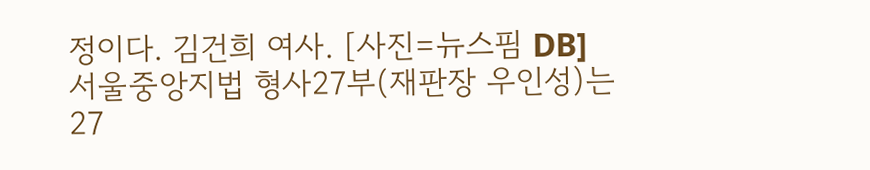정이다. 김건희 여사. [사진=뉴스핌 DB] 서울중앙지법 형사27부(재판장 우인성)는 27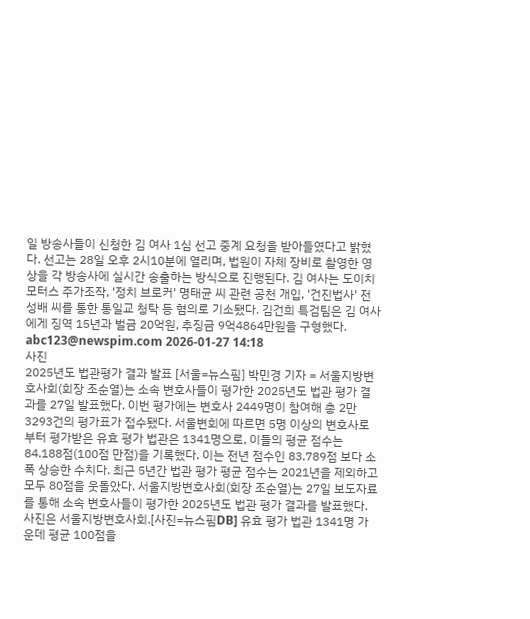일 방송사들이 신청한 김 여사 1심 선고 중계 요청을 받아들였다고 밝혔다. 선고는 28일 오후 2시10분에 열리며, 법원이 자체 장비로 촬영한 영상을 각 방송사에 실시간 송출하는 방식으로 진행된다. 김 여사는 도이치모터스 주가조작, '정치 브로커' 명태균 씨 관련 공천 개입, '건진법사' 전성배 씨를 통한 통일교 청탁 등 혐의로 기소됐다. 김건희 특검팀은 김 여사에게 징역 15년과 벌금 20억원, 추징금 9억4864만원을 구형했다.   abc123@newspim.com 2026-01-27 14:18
사진
2025년도 법관평가 결과 발표 [서울=뉴스핌] 박민경 기자 = 서울지방변호사회(회장 조순열)는 소속 변호사들이 평가한 2025년도 법관 평가 결과를 27일 발표했다. 이번 평가에는 변호사 2449명이 참여해 총 2만3293건의 평가표가 접수됐다. 서울변회에 따르면 5명 이상의 변호사로부터 평가받은 유효 평가 법관은 1341명으로, 이들의 평균 점수는 84.188점(100점 만점)을 기록했다. 이는 전년 점수인 83.789점 보다 소폭 상승한 수치다. 최근 5년간 법관 평가 평균 점수는 2021년을 제외하고 모두 80점을 웃돌았다. 서울지방변호사회(회장 조순열)는 27일 보도자료를 통해 소속 변호사들이 평가한 2025년도 법관 평가 결과를 발표했다. 사진은 서울지방변호사회.[사진=뉴스핌DB] 유효 평가 법관 1341명 가운데 평균 100점을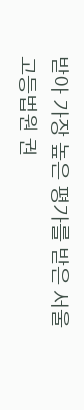받아 가장 높은 평가를 받은 서울고등법원 권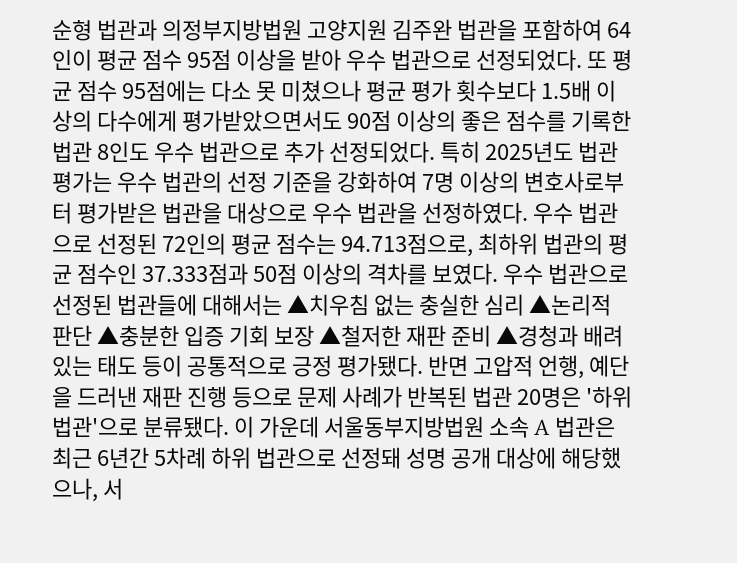순형 법관과 의정부지방법원 고양지원 김주완 법관을 포함하여 64인이 평균 점수 95점 이상을 받아 우수 법관으로 선정되었다. 또 평균 점수 95점에는 다소 못 미쳤으나 평균 평가 횟수보다 1.5배 이상의 다수에게 평가받았으면서도 90점 이상의 좋은 점수를 기록한 법관 8인도 우수 법관으로 추가 선정되었다. 특히 2025년도 법관 평가는 우수 법관의 선정 기준을 강화하여 7명 이상의 변호사로부터 평가받은 법관을 대상으로 우수 법관을 선정하였다. 우수 법관으로 선정된 72인의 평균 점수는 94.713점으로, 최하위 법관의 평균 점수인 37.333점과 50점 이상의 격차를 보였다. 우수 법관으로 선정된 법관들에 대해서는 ▲치우침 없는 충실한 심리 ▲논리적 판단 ▲충분한 입증 기회 보장 ▲철저한 재판 준비 ▲경청과 배려 있는 태도 등이 공통적으로 긍정 평가됐다. 반면 고압적 언행, 예단을 드러낸 재판 진행 등으로 문제 사례가 반복된 법관 20명은 '하위 법관'으로 분류됐다. 이 가운데 서울동부지방법원 소속 A 법관은 최근 6년간 5차례 하위 법관으로 선정돼 성명 공개 대상에 해당했으나, 서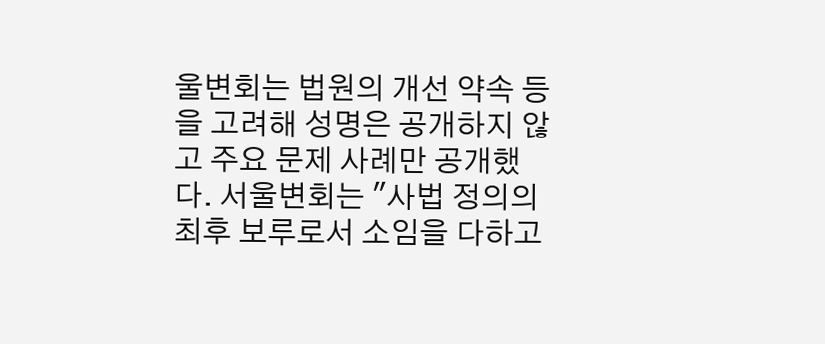울변회는 법원의 개선 약속 등을 고려해 성명은 공개하지 않고 주요 문제 사례만 공개했다. 서울변회는 "사법 정의의 최후 보루로서 소임을 다하고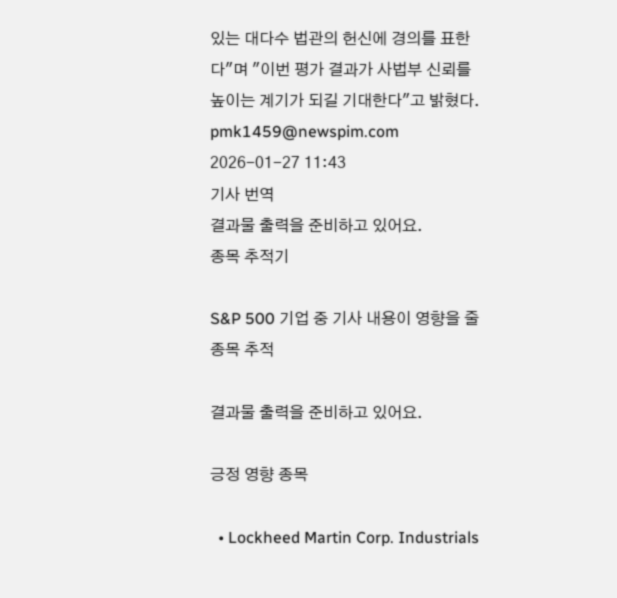있는 대다수 법관의 헌신에 경의를 표한다"며 "이번 평가 결과가 사법부 신뢰를 높이는 계기가 되길 기대한다"고 밝혔다. pmk1459@newspim.com 2026-01-27 11:43
기사 번역
결과물 출력을 준비하고 있어요.
종목 추적기

S&P 500 기업 중 기사 내용이 영향을 줄 종목 추적

결과물 출력을 준비하고 있어요.

긍정 영향 종목

  • Lockheed Martin Corp. Industrials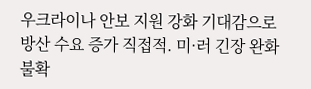우크라이나 안보 지원 강화 기대감으로 방산 수요 증가 직접적. 미·러 긴장 완화 불확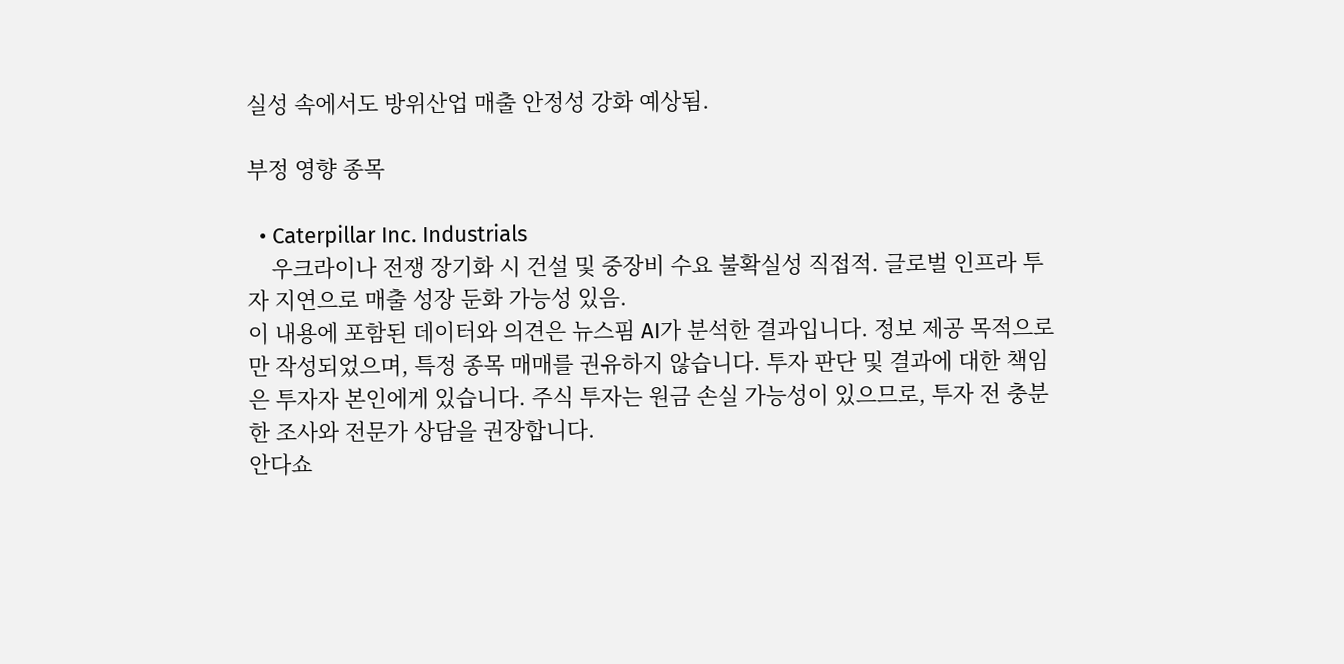실성 속에서도 방위산업 매출 안정성 강화 예상됨.

부정 영향 종목

  • Caterpillar Inc. Industrials
    우크라이나 전쟁 장기화 시 건설 및 중장비 수요 불확실성 직접적. 글로벌 인프라 투자 지연으로 매출 성장 둔화 가능성 있음.
이 내용에 포함된 데이터와 의견은 뉴스핌 AI가 분석한 결과입니다. 정보 제공 목적으로만 작성되었으며, 특정 종목 매매를 권유하지 않습니다. 투자 판단 및 결과에 대한 책임은 투자자 본인에게 있습니다. 주식 투자는 원금 손실 가능성이 있으므로, 투자 전 충분한 조사와 전문가 상담을 권장합니다.
안다쇼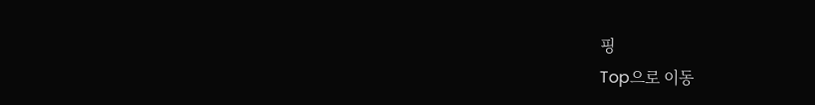핑
Top으로 이동